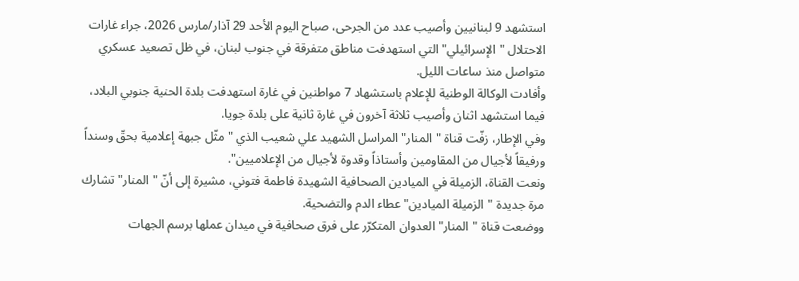استشهد 9 لبنانيين وأصيب عدد من الجرحى، صباح اليوم الأحد 29 آذار/مارس 2026، جراء غارات الاحتلال "الإسرائيلي" التي استهدفت مناطق متفرقة في جنوب لبنان، في ظل تصعيد عسكري متواصل منذ ساعات الليل.
وأفادت الوكالة الوطنية للإعلام باستشهاد 7 مواطنين في غارة استهدفت بلدة الحنية جنوبي البلاد، فيما استشهد اثنان وأصيب ثلاثة آخرون في غارة ثانية على بلدة جويا.
وفي الإطار، زفّت قناة "المنار" المراسل الشهيد علي شعيب الذي "مثّل جبهة إعلامية بحقّ وسنداً ورفيقاً لأجيال من المقاومين وأستاذاً وقدوة لأجيال من الإعلاميين".
ونعت القناة، الزميلة في الميادين الصحافية الشهيدة فاطمة فتوني، مشيرة إلى أنّ "المنار" تشارك مرة جديدة "الزميلة الميادين" عطاء الدم والتضحية.
ووضعت قناة "المنار" العدوان المتكرّر على فرق صحافية في ميدان عملها برسم الجهات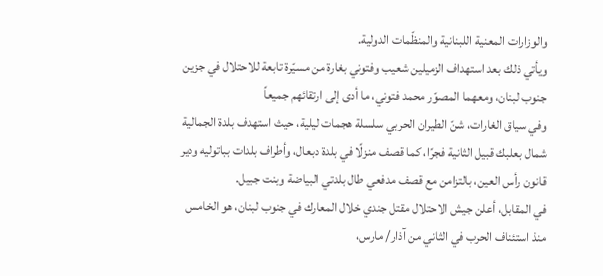والوزارات المعنية اللبنانية والمنظّمات الدولية.
ويأتي ذلك بعد استهداف الزميلين شعيب وفتوني بغارة من مسيّرة تابعة للاحتلال في جزين جنوب لبنان، ومعهما المصوّر محمد فتوني، ما أدى إلى ارتقائهم جميعاً
وفي سياق الغارات، شنّ الطيران الحربي سلسلة هجمات ليلية، حيث استهدف بلدة الجمالية شمال بعلبك قبيل الثانية فجرًا، كما قصف منزلًا في بلدة دبعال، وأطراف بلدات بباتوليه ودير قانون رأس العين، بالتزامن مع قصف مدفعي طال بلدتي البياضة وبنت جبيل.
في المقابل، أعلن جيش الاحتلال مقتل جندي خلال المعارك في جنوب لبنان، هو الخامس منذ استئناف الحرب في الثاني من آذار/ مارس،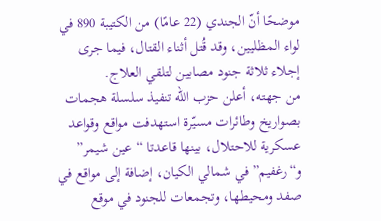موضحًا أنّ الجندي (22 عامًا) من الكتيبة 890 في لواء المظليين، وقد قُتل أثناء القتال، فيما جرى إجلاء ثلاثة جنود مصابين لتلقي العلاج.
من جهته، أعلن حزب الله تنفيذ سلسلة هجمات بصواريخ وطائرات مسيّرة استهدفت مواقع وقواعد عسكرية للاحتلال، بينها قاعدتا “عين شيمر” و“رغفيم” في شمالي الكيان، إضافة إلى مواقع في صفد ومحيطها، وتجمعات للجنود في موقع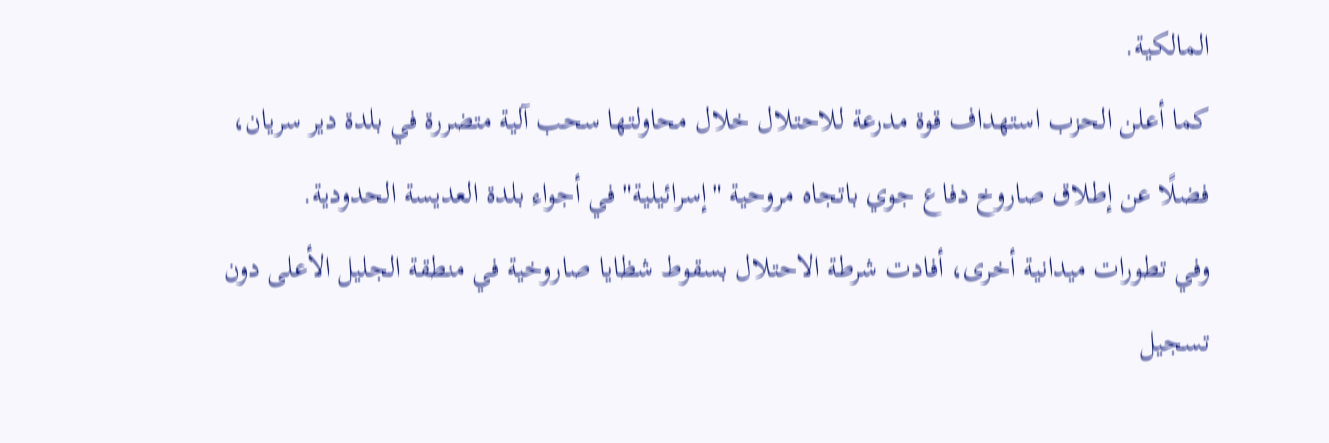المالكية.
كما أعلن الحزب استهداف قوة مدرعة للاحتلال خلال محاولتها سحب آلية متضررة في بلدة دير سريان، فضلًا عن إطلاق صاروخ دفاع جوي باتجاه مروحية "إسرائيلية" في أجواء بلدة العديسة الحدودية.
وفي تطورات ميدانية أخرى، أفادت شرطة الاحتلال بسقوط شظايا صاروخية في منطقة الجليل الأعلى دون تسجيل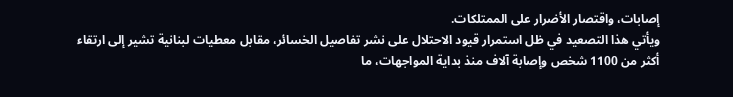إصابات، واقتصار الأضرار على الممتلكات.
ويأتي هذا التصعيد في ظل استمرار قيود الاحتلال على نشر تفاصيل الخسائر، مقابل معطيات لبنانية تشير إلى ارتقاء أكثر من 1100 شخص وإصابة آلاف منذ بداية المواجهات، ما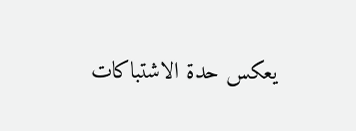يعكس حدة الاشتباكات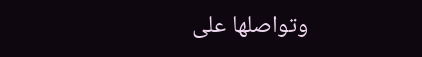وتواصلها على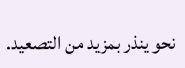نحو ينذر بمزيد من التصعيد.